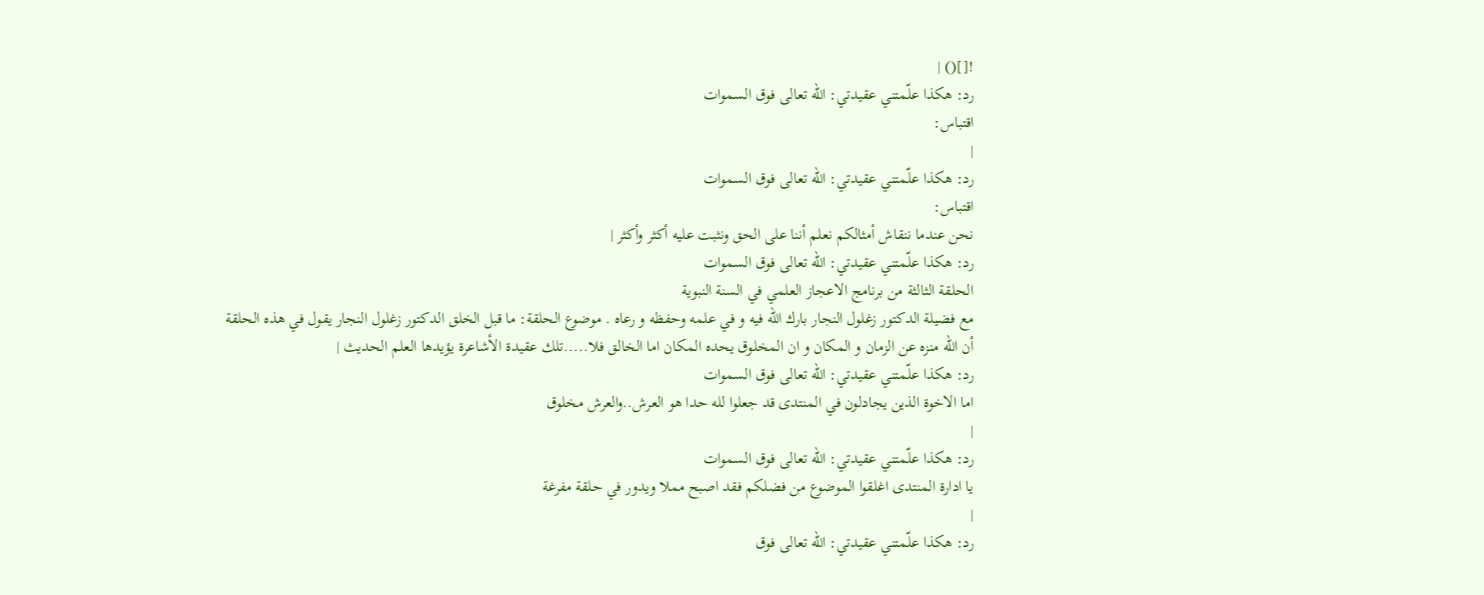![]() |
رد: هكذا علّمتني عقيدتي: الله تعالى فوق السموات
اقتباس:
|
رد: هكذا علّمتني عقيدتي: الله تعالى فوق السموات
اقتباس:
نحن عندما ننقاش أمثالكم نعلم أننا على الحق ونثبت عليه أكثر وأكثر |
رد: هكذا علّمتني عقيدتي: الله تعالى فوق السموات
الحلقة الثالثة من برنامج الاعجاز العلمي في السنة النبوية
مع فضيلة الدكتور زغلول النجار بارك الله فيه و في علمه وحفظه و رعاه . موضوع الحلقة: ما قبل الخلق الدكتور زغلول النجار يقول في هذه الحلقة أن الله منزه عن الزمان و المكان و ان المخلوق يحده المكان اما الخالق فلا.....تلك عقيدة الأشاعرة يؤيدها العلم الحديث |
رد: هكذا علّمتني عقيدتي: الله تعالى فوق السموات
اما الاخوة الذين يجادلون في المنتدى قد جعلوا لله حدا هو العرش..والعرش مخلوق
|
رد: هكذا علّمتني عقيدتي: الله تعالى فوق السموات
يا ادارة المنتدى اغلقوا الموضوع من فضلكم فقد اصبح مملا ويدور في حلقة مفرغة
|
رد: هكذا علّمتني عقيدتي: الله تعالى فوق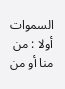السموات
أولا : من منا أو من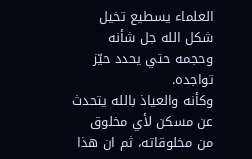العلماء يسطيع تخيل شكل الله جل شأنه وحجمه حتي يحدد حيّز تواجده.
وكأنه والعياذ بالله يتحدث عن مسكن لأي مخلوق من مخلوقاته، ثم ان هذا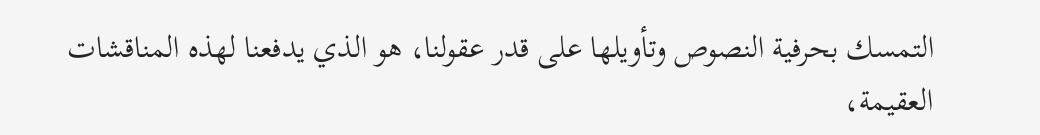التمسك بحرفية النصوص وتأويلها على قدر عقولنا، هو الذي يدفعنا لهذه المناقشات العقيمة،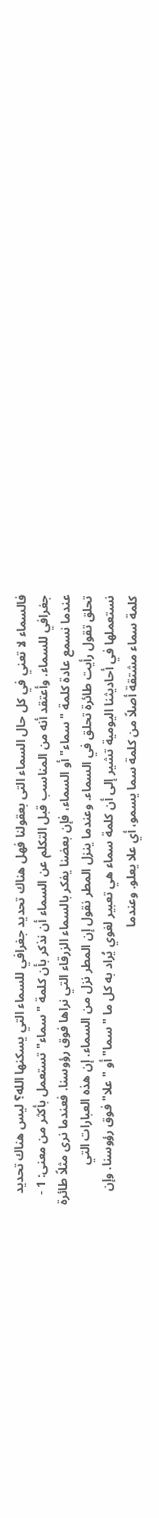فالسماء لا تعني في كل حال السماء التى بعقولنا فهل هناك تحديد جغرافي للسماء التي يسكنها الله؟ ليس هناك تحديد جغرافي للسماء. وأعتقد أنه من المناسب قبل التكلم عن السماء أن نذكر بأن كلمة "سماء" تستعمل بأكثر من معنى: 1 - عندما نسمع عادة كلمة "سماء" أو السماء، فإن بعضنا يفكر بالسماء الزرقاء التي نراها فوق رؤوسنا. فعندما نرى مثلاً طائرة تحلق تقول رأيت طائرة تحلق في السماء. وعندما ينزل المطر نقول إن المطر نزل من السماء. إن هذه العبارات التي نستعملها في أحاديثنا اليومية تشير إلى أن كلمة سماء هي تعبير لغوي يُراد به كل ما "سما" أو "علا" فوق رؤوسنا. وإن كلمة سماء مشتقة أصلاً من كلمة سما يسمو، أي علا يعلو. وعندما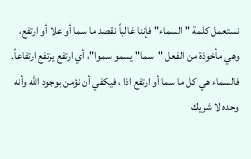نستعمل كلمة "السماء" فإننا غالباً نقصد ما سما أو علا أو ارتفع، وهي مأخوذة من الفعل "سما" يسمو سموا"، أي ارتفع يرتفع ارتفاعاً. فالسماء هي كل ما سما أو ارتفع اذا ، فيكفي أن نؤمن بوجود الله وأنه وحده لا شريك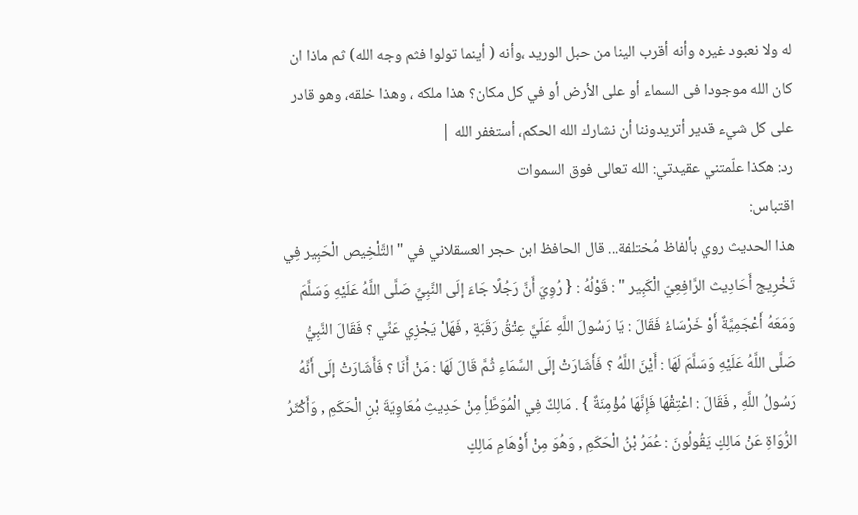له ولا نعبود غيره وأنه أقرب الينا من حبل الوريد ،وأنه ( أينما تولوا فثم وجه الله) ثم ماذا ان كان الله موجودا فى السماء أو على الأرض أو في كل مكان؟ هذا ملكه ، وهذا خلقه، وهو قادر على كل شيء قدير أتريدوننا أن نشارك الله الحكم، أستغفر الله |
رد: هكذا علّمتني عقيدتي: الله تعالى فوق السموات
اقتباس:
هذا الحديث روي بألفاظ مُختلفة... قال الحافظ ابن حجر العسقلاني في " التَّلْخِيص الْحَبِير فِي تَخْرِيج أَحَادِيث الرَّافِعِيّ الْكَبِير " : قَوْلُهُ : { رُوِيَ أَنَّ رَجُلًا جَاءَ إلَى النَّبِيِّ صَلَّى اللَّهُ عَلَيْهِ وَسَلَّمَ وَمَعَهُ أَعْجَمِيَّةٌ أَوْ خَرْسَاءُ فَقَالَ : يَا رَسُولَ اللَّهِ عَلَيَّ عِتْقُ رَقَبَةٍ , فَهَلْ يَجْزِي عَنِّي ؟ فَقَالَ النَّبِيُّ صَلَّى اللَّهُ عَلَيْهِ وَسَلَّمَ لَهَا : أَيْنَ اللَّهُ ؟ فَأَشَارَتْ إلَى السَّمَاءِ ثُمَّ قَالَ لَهَا : مَنْ أَنَا ؟ فَأَشَارَتْ إلَى أَنَّهُ رَسُولُ اللَّهِ , فَقَالَ : اعْتِقْهَا فَإِنَّهَا مُؤْمِنَةٌ } . مَالِكٌ فِي الْمُوَطَّأِ مِنْ حَدِيثِ مُعَاوِيَةَ بْنِ الْحَكَمِ , وَأَكْثَرُ الرُّوَاةِ عَنْ مَالِكٍ يَقُولُونَ : عُمَرُ بْنُ الْحَكَمِ , وَهُوَ مِنْ أَوْهَامِ مَالِكٍ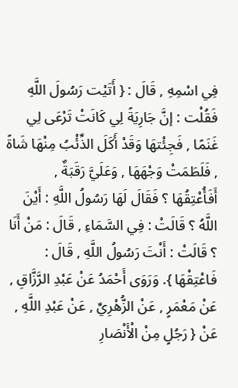فِي اسْمِهِ , قَالَ : { أَتَيْت رَسُولَ اللَّهِ فَقُلْت : إنَّ جَارِيَةً لِي كَانَتْ تَرْعَى لِي غَنَمًا , فَجِئْتهَا وَقَدْ أَكَلَ الذِّئْبُ مِنْهَا شَاةً , فَلَطَمَتْ وَجْهَهَا , وَعَلَيَّ رَقَبَةٌ , أَفَأُعْتِقُهَا ؟ فَقَالَ لَهَا رَسُولُ اللَّهِ : أَيْنَ اللَّهُ ؟ قَالَتْ : فِي السَّمَاءِ , قَالَ : مَنْ أَنَا ؟ قَالَتْ : أَنْتَ رَسُولُ اللَّهِ , قَالَ : فَاعْتِقْهَا }. وَرَوَى أَحْمَدُ عَنْ عَبْدِ الرَّزَّاقِ , عَنْ مَعْمَرٍ , عَنْ الزُّهْرِيِّ , عَنْ عَبْدِ اللَّهِ , عَنْ { رَجُلٍ مِنْ الْأَنْصَارِ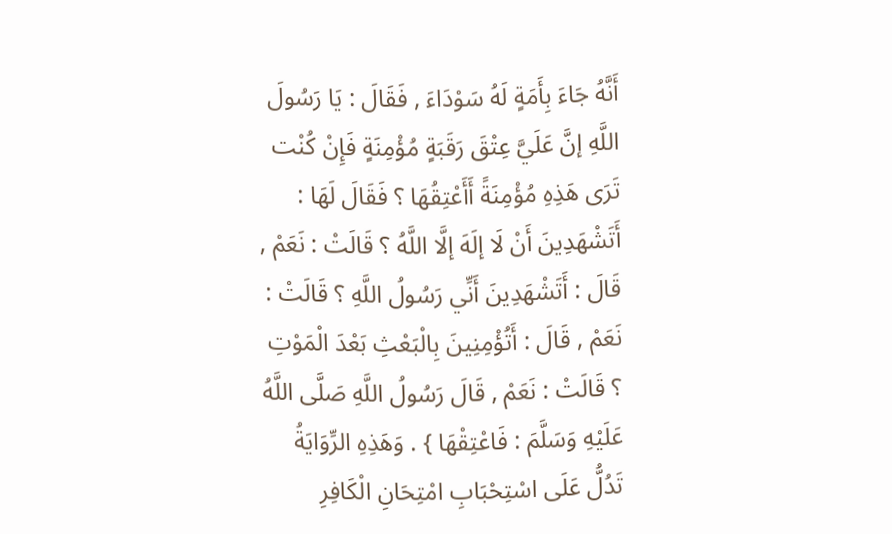أَنَّهُ جَاءَ بِأَمَةٍ لَهُ سَوْدَاءَ , فَقَالَ : يَا رَسُولَ اللَّهِ إنَّ عَلَيَّ عِتْقَ رَقَبَةٍ مُؤْمِنَةٍ فَإِنْ كُنْت تَرَى هَذِهِ مُؤْمِنَةً أَأَعْتِقُهَا ؟ فَقَالَ لَهَا : أَتَشْهَدِينَ أَنْ لَا إلَهَ إلَّا اللَّهُ ؟ قَالَتْ : نَعَمْ , قَالَ : أَتَشْهَدِينَ أَنِّي رَسُولُ اللَّهِ ؟ قَالَتْ : نَعَمْ , قَالَ : أَتُؤْمِنِينَ بِالْبَعْثِ بَعْدَ الْمَوْتِ ؟ قَالَتْ : نَعَمْ , قَالَ رَسُولُ اللَّهِ صَلَّى اللَّهُ عَلَيْهِ وَسَلَّمَ : فَاعْتِقْهَا } . وَهَذِهِ الرِّوَايَةُ تَدُلُّ عَلَى اسْتِحْبَابِ امْتِحَانِ الْكَافِرِ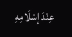عِنْدَ إسْلَامِهِ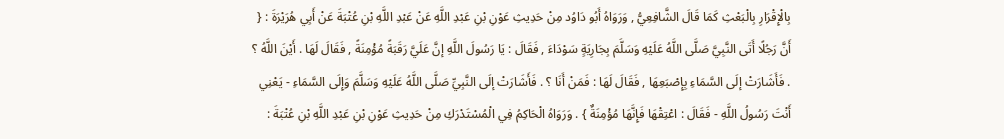بِالْإِقْرَارِ بِالْبَعْثِ كَمَا قَالَ الشَّافِعِيُّ , وَرَوَاهُ أَبُو دَاوُد مِنْ حَدِيثِ عَوْنِ بْنِ عَبْدِ اللَّهِ عَنْ عَبْدِ اللَّهِ بْنِ عُتْبَةَ عَنْ أَبِي هُرَيْرَةَ : { أَنَّ رَجُلًا أَتَى النَّبِيَّ صَلَّى اللَّهُ عَلَيْهِ وَسَلَّمَ بِجَارِيَةٍ سَوْدَاءَ , فَقَالَ : يَا رَسُولَ اللَّهِ إنَّ عَلَيَّ رَقَبَةً مُؤْمِنَةً , فَقَالَ لَهَا . أَيْنَ اللَّهُ ؟ . فَأَشَارَتْ إلَى السَّمَاءِ بِإِصْبَعِهَا , فَقَالَ لَهَا : فَمَنْ أَنَا ؟ . فَأَشَارَتْ إلَى النَّبِيِّ صَلَّى اللَّهُ عَلَيْهِ وَسَلَّمَ وَإِلَى السَّمَاءِ - يَعْنِي أَنْتَ رَسُولُ اللَّهِ - فَقَالَ : اعْتِقْهَا فَإِنَّهَا مُؤْمِنَةٌ } . وَرَوَاهُ الْحَاكِمُ فِي الْمُسْتَدْرَكِ مِنْ حَدِيثِ عَوْنِ بْنِ عَبْدِ اللَّهِ بْنِ عُتْبَةَ :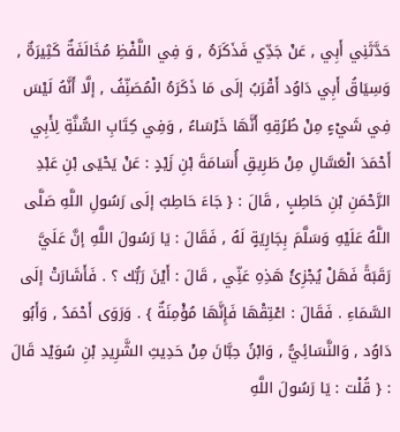حَدَّثَنِي أَبِي , عَنْ جَدِّي فَذَكَرَهُ , وَ فِي اللَّفْظِ مُخَالَفَةٌ كَثِيرَةٌ , وَسِيَاقُ أَبِي دَاوُد أَقْرَبُ إلَى مَا ذَكَرَهُ الْمُصَنِّفُ , إلَّا أَنَّهُ لَيْسَ فِي شَيْءٍ مِنْ طُرُقِهِ أَنَّهَا خَرْسَاءُ , وَفِي كِتَابِ السُّنَّةِ لِأَبِي أَحْمَدَ الْعَسَّالِ مِنْ طَرِيقِ أُسَامَةَ بْنِ زَيْدٍ : عَنْ يَحْيَى بْنِ عَبْدِ الرَّحْمَنِ بْنِ حَاطِبٍ , قَالَ : { جَاءَ حَاطِبٌ إلَى رَسُولِ اللَّهِ صَلَّى اللَّهُ عَلَيْهِ وَسَلَّمَ بِجَارِيَةٍ لَهُ , فَقَالَ : يَا رَسُولَ اللَّهِ إنَّ عَلَيَّ رَقَبَةً فَهَلْ يُجْزِئُ هَذِهِ عَنِّي , قَالَ : أَيْنَ رَبُّك ؟ . فَأَشَارَتْ إلَى السَّمَاءِ . فَقَالَ : اعْتِقْهَا فَإِنَّهَا مُؤْمِنَةٌ } . وَرَوَى أَحْمَدُ , وَأَبُو دَاوُد , وَالنَّسَائِيُّ , وَابْنُ حِبَّانَ مِنْ حَدِيثِ الشَّرِيدِ بْنِ سُوَيْد قَالَ : { قُلْت : يَا رَسُولَ اللَّهِ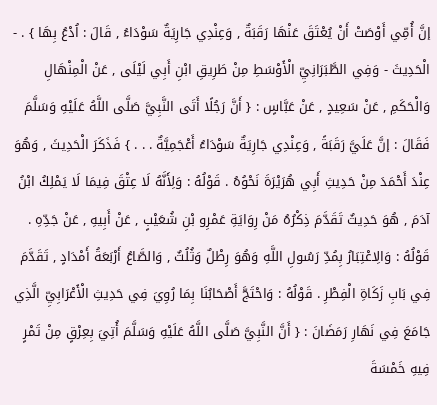إنَّ أُمِّي أَوْصَتْ أَنْ يُعْتَقَ عَنْهَا رَقَبَةٌ , وَعِنْدِي جَارِيَةٌ سَوْدَاءُ , قَالَ : اُدْعُ بِهَا } . - الْحَدِيثَ - وَفِي الطَّبَرَانِيِّ الْأَوْسَطِ مِنْ طَرِيقِ ابْنِ أَبِي لَيْلَى , عَنْ الْمِنْهَالِ وَالْحَكَمِ , عَنْ سَعِيدٍ , عَنْ عَبَّاسٍ : { أَنَّ رَجُلًا أَتَى النَّبِيَّ صَلَّى اللَّهُ عَلَيْهِ وَسَلَّمَ فَقَالَ : إنَّ عَلَيَّ رَقَبَةً , وَعِنْدِي جَارِيَةٌ سَوْدَاءُ أَعْجَمِيَّةٌ . . . } فَذَكَرَ الْحَدِيثَ , وَهُوَ عِنْدَ أَحْمَدَ مِنْ حَدِيثِ أَبِي هُرَيْرَةَ نَحْوُهُ . قَوْلُهُ : وَلِأَنَّهُ لَا عِتْقَ فِيمَا لَا يَمْلِكُ ابْنُ آدَمَ , هُوَ حَدِيثٌ تَقَدَّمَ ذِكْرُهُ مَنْ رِوَايَةِ عَمْرِو بْنِ شُعَيْبٍ , عَنْ أَبِيهِ , عَنْ جَدِّهِ . قَوْلُهُ : وَالِاعْتِبَارُ بِمُدِّ رَسُولِ اللَّهِ وَهُوَ رِطْلٌ وَثُلُثٌ , وَالصَّاعُ أَرْبَعَةُ أَمْدَادٍ , تَقَدَّمَ فِي بَابِ زَكَاةِ الْفِطْرِ . قَوْلُهُ : وَاحْتَجَّ أَصْحَابُنَا بِمَا رُوِيَ فِي حَدِيثِ الْأَعْرَابِيِّ الَّذِي جَامَعَ فِي نَهَارِ رَمَضَانَ : { أَنَّ النَّبِيَّ صَلَّى اللَّهُ عَلَيْهِ وَسَلَّمَ أُتِيَ بِعِرْقٍ مِنْ تَمْرٍ فِيهِ خَمْسَةَ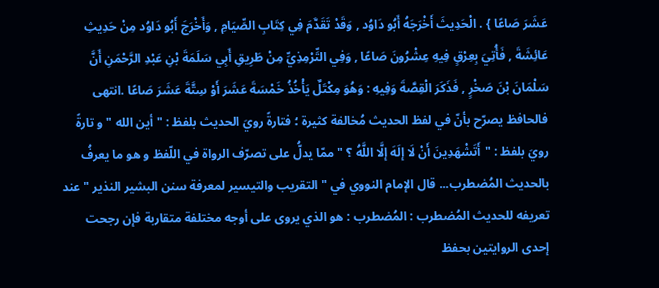عَشَرَ صَاعًا } . الْحَدِيثَ أَخْرَجَهُ أَبُو دَاوُد , وَقَدْ تَقَدَّمَ فِي كِتَابِ الصِّيَامِ , وَأَخْرَجَ أَبُو دَاوُد مِنْ حَدِيثِ عَائِشَةَ , فَأُتِيَ بِعِرْقٍ فِيهِ عِشْرُونَ صَاعًا , وَفِي التِّرْمِذِيِّ مِنْ طَرِيقِ أَبِي سَلَمَةَ بْنِ عَبْدِ الرَّحْمَنِ أَنَّ سَلْمَانَ بْنَ صَخْرٍ , فَذَكَرَ الْقِصَّةَ وَفِيهِ : وَهُوَ مِكْتَلٌ يَأْخُذُ خَمْسَةَ عَشَرَ أَوْ سِتَّةَ عَشَرَ صَاعًا .انتهى فالحافظ يصرّح بأنّ في لفظ الحديث مُخالفة كثيرة ؛ فتارةً رويَ الحديث بلفظ : " أين الله " و تارةً رويَ بلفظ : "أَتَشْهَدِينَ أَنْ لَا إلَهَ إلَّا اللَّهُ ؟ " ممّا يدلُّ على تصرّف الرواة في اللّفظ و هو ما يعرفُ بالحديث المُضطرب... قال الإمام النووي في " التقريب والتيسير لمعرفة سنن البشير النذير " عند تعريفه للحديث المُضطرب : المُضطرب : هو الذي يروى على أوجه مختلفة متقاربة فإن رجحت إحدى الروايتين بحفظ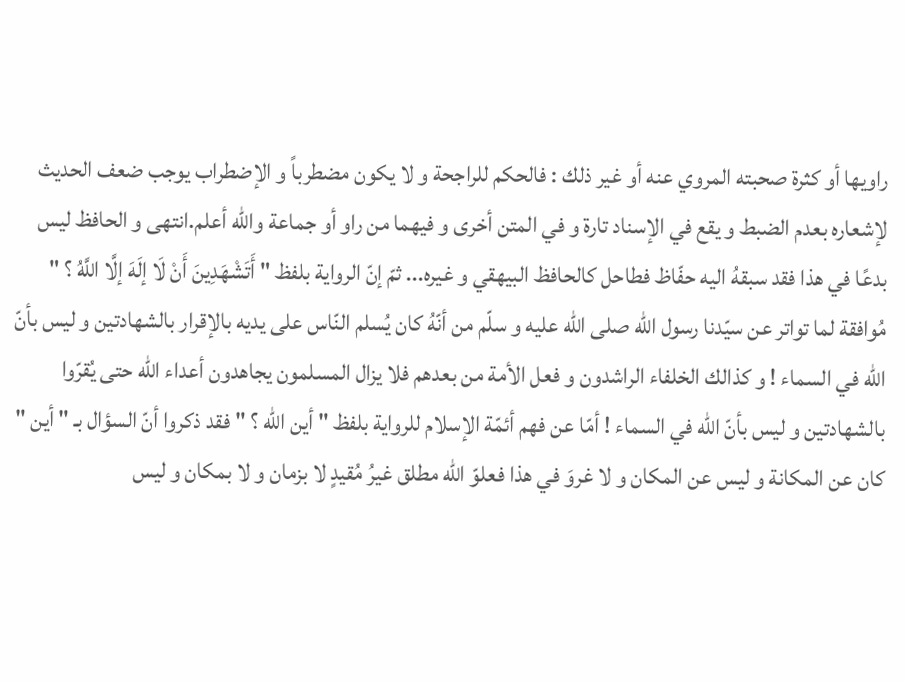راويها أو كثرة صحبته المروي عنه أو غير ذلك : فالحكم للراجحة و لا يكون مضطرباً و الإضطراب يوجب ضعف الحديث لإشعاره بعدم الضبط و يقع في الإسناد تارة و في المتن أخرى و فيهما من راو أو جماعة والله أعلم.انتهى و الحافظ ليس بدعًا في هذا فقد سبقهُ اليه حفّاظ فطاحل كالحافظ البيهقي و غيره... ثمّ إنّ الرواية بلفظ " أَتَشْهَدِينَ أَنْ لَا إلَهَ إلَّا اللَّهُ ؟ " مُوافقة لما تواتر عن سيّدنا رسول الله صلى الله عليه و سلّم من أنّهُ كان يُسلم النّاس على يديه بالإقرار بالشهادتين و ليس بأنّ الله في السماء ! و كذالك الخلفاء الراشدون و فعل الأمة من بعدهم فلا يزال المسلمون يجاهدون أعداء الله حتى يُقرّوا بالشهادتين و ليس بأنّ الله في السماء ! أمّا عن فهم أئمّة الإسلام للرواية بلفظ " أين الله ؟ " فقد ذكروا أنّ السؤال بـ " أين " كان عن المكانة و ليس عن المكان و لا غروَ في هذا فعلوّ الله مطلق غيرُ مُقيدٍ لا بزمان و لا بمكان و ليس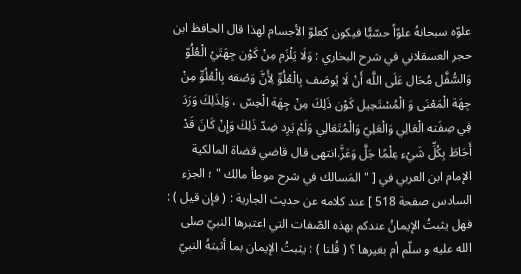علوّه سبحانهُ علوّاً حسّيًّا فيكون كعلوّ الأجسام لهذا قال الحافظ ابن حجر العسقلاني في شرح البخاري : وَلَا يَلْزَم مِنْ كَوْن جِهَتَيْ الْعُلُوّ وَالسُّفَّل مُحَال عَلَى اللَّه أَنْ لَا يُوصَف بِالْعُلُوِّ لِأَنَّ وَصْفه بِالْعُلُوِّ مِنْ جِهَة الْمَعْنَى وَ الْمُسْتَحِيل كَوْن ذَلِكَ مِنْ جِهَة الْحِسّ ، وَلِذَلِكَ وَرَدَ فِي صِفَته الْعَالِي وَالْعَلِيّ وَالْمُتَعَالِي وَلَمْ يَرِد ضِدّ ذَلِكَ وَإِنْ كَانَ قَدْ أَحَاطَ بِكُلِّ شَيْء عِلْمًا جَلَّ وَعَزَّ.انتهى قال قاضي قضاة المالكية الإمام ابن العربي في [ " المَسالك في شرح موطأ مالك " ؛ الجزء السادس صفحة 518 ] عند كلامه عن حديث الجارية : ( فإن قيل ) : فهل يثبتُ الإيمانُ عندكم بهذه الصّفات التي اعتبرها النبيّ صلى الله عليه و سلّم أم بغيرها ؟ ( قُلنا ) : يثبتُ الإيمان بما أثبتهُ النبيّ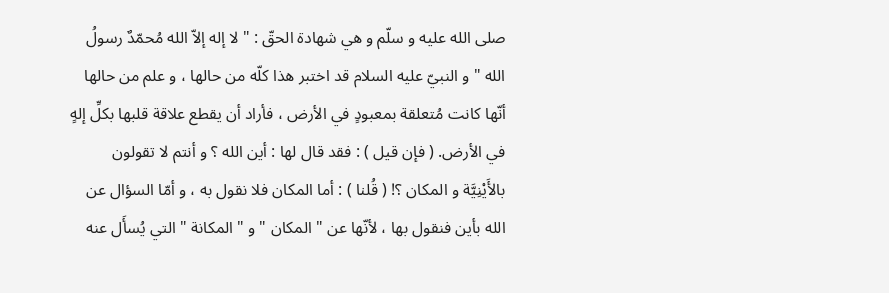صلى الله عليه و سلّم و هي شهادة الحقّ : " لا إله إلاّ الله مُحمّدٌ رسولُ الله " و النبيّ عليه السلام قد اختبر هذا كلّه من حالها ، و علم من حالها أنّها كانت مُتعلقة بمعبودٍ في الأرض ، فأراد أن يقطع علاقة قلبها بكلِّ إلهٍ في الأرض. ( فإن قيل ) : فقد قال لها : أين الله ؟ و أنتم لا تقولون بالأَيْنِيَّة و المكان ؟! ( قُلنا ) : أما المكان فلا نقول به ، و أمّا السؤال عن الله بأين فنقول بها ، لأنّها عن " المكان " و " المكانة " التي يُسأَل عنه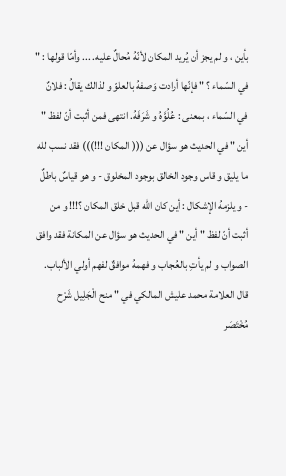بأين ، و لم يجز أن يُريد المكان لأنّهُ مُحالٌ عليه. ... وأمّا قولها : " في السّماء ؟ " فإنّها أرادت وَصفهُ بالعلوّ و لذالك يقالُ : فلانٌ في السّماء ، بمعنى : عُلُوَّهُ و شَرَفَهُ. انتهى فمن أثبت أنّ لفظ " أين " في الحديث هو سؤال عن ((( المكان !!!))) فقد نسب لله ما يليق و قاس وجود الخالق بوجود المخلوق - و هو قياسٌ باطلٌ - و يلزمهُ الإشكال : أين كان الله قبل خلق المكان ؟!!! و من أثبت أنّ لفظ " أين " في الحديث هو سؤال عن المكانة فقد وافق الصواب و لم يأتِ بالعُجاب و فهمهُ موافقٌ لفهم أولي الألباب. قال العلامة محمد عليش المالكي في " منح الْجَلِيل شَرْح مُخْتَصَر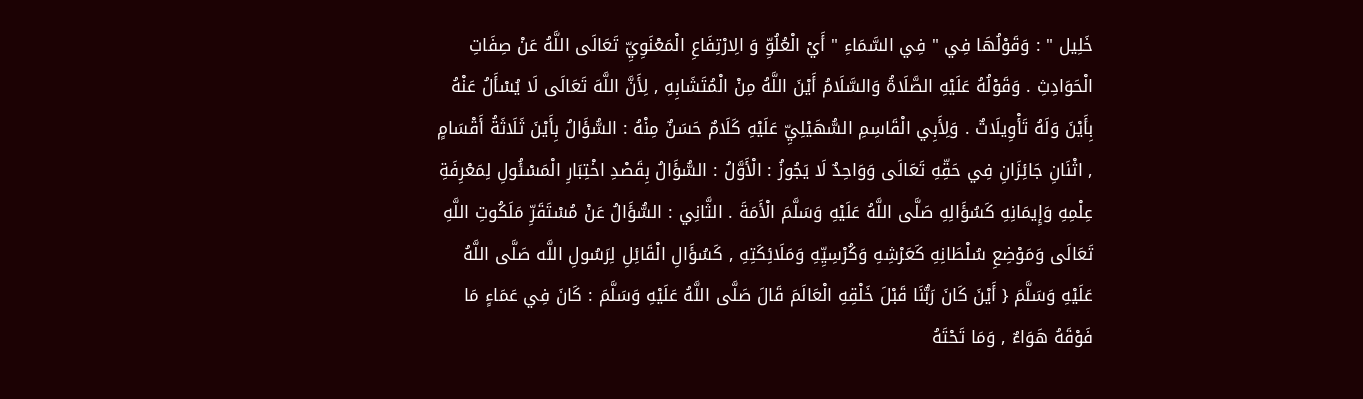خَلِيل " : وَقَوْلُهَا فِي " فِي السَّمَاءِ " أَيْ الْعُلُوِّ وَ الِارْتِفَاعِ الْمَعْنَوِيِّ تَعَالَى اللَّهُ عَنْ صِفَاتِ الْحَوَادِثِ . وَقَوْلُهُ عَلَيْهِ الصَّلَاةُ وَالسَّلَامُ أَيْنَ اللَّهُ مِنْ الْمُتَشَابِهِ , لِأَنَّ اللَّهَ تَعَالَى لَا يُسْأَلُ عَنْهُ بِأَيْنَ وَلَهُ تَأْوِيلَاتٌ . وَلِأَبِي الْقَاسِمِ السُّهَيْلِيِّ عَلَيْهِ كَلَامٌ حَسَنٌ مِنْهُ : السُّؤَالُ بِأَيْنَ ثَلَاثَةُ أَقْسَامٍ , اثْنَانِ جَائِزَانِ فِي حَقِّهِ تَعَالَى وَوَاحِدٌ لَا يَجُوزُ : الْأَوَّلُ : السُّؤَالُ بِقَصْدِ اخْتِبَارِ الْمَسْئُولِ لِمَعْرِفَةِ عِلْمِهِ وَإِيمَانِهِ كَسُؤَالِهِ صَلَّى اللَّهُ عَلَيْهِ وَسَلَّمَ الْأَمَةَ . الثَّانِي : السُّؤَالُ عَنْ مُسْتَقَرِّ مَلَكُوتِ اللَّهِ تَعَالَى وَمَوْضِعِ سُلْطَانِهِ كَعَرْشِهِ وَكُرْسِيِّهِ وَمَلَائِكَتِهِ , كَسُؤَالِ الْقَائِلِ لِرَسُولِ اللَّه صَلَّى اللَّهُ عَلَيْهِ وَسَلَّمَ { أَيْنَ كَانَ رَبُّنَا قَبْلَ خَلْقِهِ الْعَالَمَ قَالَ صَلَّى اللَّهُ عَلَيْهِ وَسَلَّمَ : كَانَ فِي عَمَاءٍ مَا فَوْقَهُ هَوَاءٌ , وَمَا تَحْتَهُ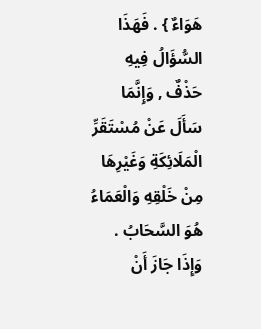هَوَاءٌ } . فَهَذَا السُّؤَالُ فِيهِ حَذْفٌ , وَإِنَّمَا سَأَلَ عَنْ مُسْتَقَرِّ الْمَلَائِكَةِ وَغَيْرِهَا مِنْ خَلْقِهِ وَالْعَمَاءُ هُوَ السَّحَابُ . وَإِذَا جَازَ أَنْ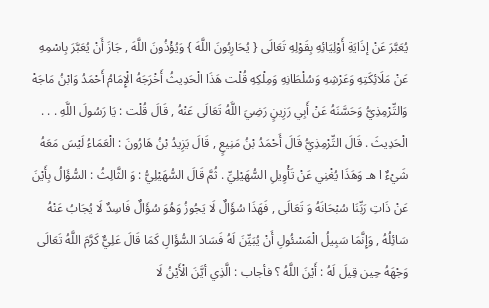يُعَبَّرَ عَنْ إذَايَةِ أَوْلِيَائِهِ بِقَوْلِهِ تَعَالَى { يُحَارِبُونَ اللَّهَ } وَيُؤْذُونَ اللَّهَ , جَازَ أَنْ يُعَبَّرَ بِاسْمِهِ عَنْ مَلَائِكَتِهِ وَعَرْشِهِ وَسُلْطَانِهِ وَمِلْكِهِ قُلْت هَذَا الْحَدِيثُ أَخْرَجَهُ الْإِمَامُ أَحْمَدُ وَابْنُ مَاجَهْ وَالتِّرْمِذِيُّ وَحَسَّنَهُ عَنْ أَبِي رَزِينٍ رَضِيَ اللَّهُ تَعَالَى عَنْهُ , قَالَ قُلْت : يَا رَسُولَ اللَّهِ . . . الْحَدِيثَ . قَالَ التِّرْمِذِيُّ قَالَ أَحْمَدُ بْنُ مَنِيعٍ , قَالَ يَزِيدُ بْنُ هَارُونَ : الْعَمَاءُ لَيْسَ مَعَهُ شَيْءٌ ا هـ وَهَذَا يُغْنِي عَنْ تَأْوِيلِ السُّهَيْلِيِّ . ثُمَّ قَالَ السُّهَيْلِيُّ : وَ الثَّالِثُ : السُّؤَالُ بِأَيْنَ عَنْ ذَاتِ رَبِّنَا سُبْحَانَهُ وَ تَعَالَى , فَهَذَا سُؤَالٌ لَا يَجُوزُ وَهُوَ سُؤَالٌ فَاسِدٌ لَا يُجَابُ عَنْهُ سَائِلُهُ , وَإِنَّمَا سَبِيلُ الْمَسْئُولِ أَنْ يُبَيِّنَ لَهُ فَسَادَ السُّؤَالِ كَمَا قَالَ عَلِيٌّ كَرَّمَ اللَّهُ تَعَالَى وَجْهَهُ حِين قِيلَ لَهُ : أَيْنَ اللَّهُ ؟ فأجاب : الَّذِي أيَّنَ الْأَيْنُ لَا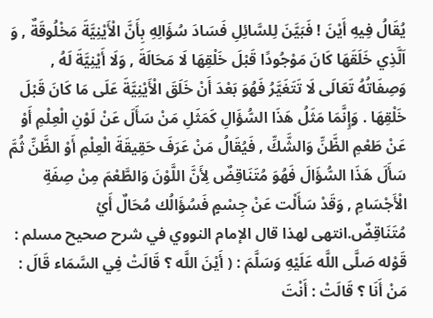يُقَالُ فِيهِ أَيْنَ ! فَبَيَّنَ لِلسَّائِلِ فَسَادَ سُؤَالِهِ بِأَنَّ الْأَيْنِيَّةَ مَخْلُوقَةٌ , وَ اَلَّذِي خَلَقَهَا كَانَ مَوْجُودًا قَبْلَ خَلْقِهَا لَا مَحَالَةَ , وَلَا أَيْنِيَّةَ لَهُ , وَصِفَاتُهُ تَعَالَى لَا تَتَغَيَّرُ فَهُوَ بَعْدَ أَنْ خَلَقَ الْأَيْنِيَّةَ عَلَى مَا كَانَ قَبْلَ خَلْقِهَا . وَإِنَّمَا مَثَلُ هَذَا السُّؤَالِ كَمَثَلِ مَنْ سَأَلَ عَنْ لَوْنِ الْعِلْمِ أَوْ عَنْ طَعْمِ الظَّنِّ وَالشَّكِّ , فَيُقَالُ مَنْ عَرَفَ حَقِيقَةَ الْعِلْمِ أَوْ الظَّنِّ ثُمَّ سَأَلَ هَذَا السُّؤَالَ فَهُوَ مُتَنَاقِضٌ لِأَنَّ اللَّوْنَ وَالطَّعْمَ مِنْ صِفَةِ الْأَجْسَامِ , وَقَدْ سَأَلْت عَنْ جِسْمٍ فَسُؤَالُك مُحَالٌ أَيْ مُتَنَاقِضٌ.انتهى لهذا قال الإمام النووي في شرح صحيح مسلم : قَوْله صَلَّى اللَّه عَلَيْهِ وَسَلَّمَ : ( أَيْنَ اللَّه ؟ قَالَتْ فِي السَّمَاء قَالَ : مَنْ أَنَا ؟ قَالَتْ : أَنْتَ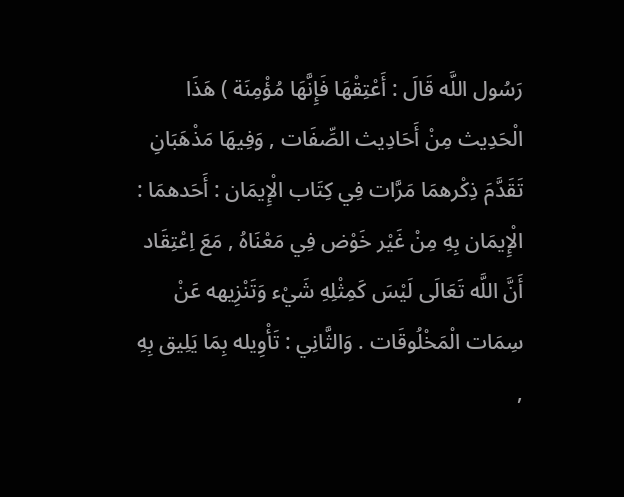رَسُول اللَّه قَالَ : أَعْتِقْهَا فَإِنَّهَا مُؤْمِنَة ) هَذَا الْحَدِيث مِنْ أَحَادِيث الصِّفَات , وَفِيهَا مَذْهَبَانِ تَقَدَّمَ ذِكْرهمَا مَرَّات فِي كِتَاب الْإِيمَان : أَحَدهمَا : الْإِيمَان بِهِ مِنْ غَيْر خَوْض فِي مَعْنَاهُ , مَعَ اِعْتِقَاد أَنَّ اللَّه تَعَالَى لَيْسَ كَمِثْلِهِ شَيْء وَتَنْزِيهه عَنْ سِمَات الْمَخْلُوقَات . وَالثَّانِي : تَأْوِيله بِمَا يَلِيق بِهِ ,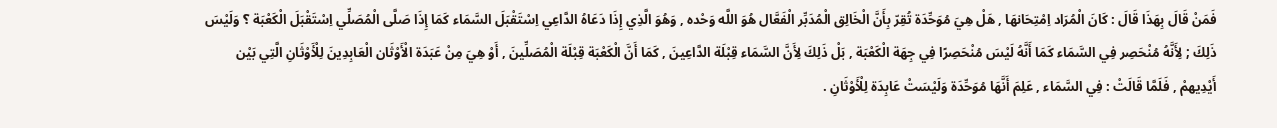فَمَنْ قَالَ بِهَذَا قَالَ : كَانَ الْمُرَاد اِمْتِحَانهَا , هَلْ هِيَ مُوَحِّدَة تُقِرّ بِأَنَّ الْخَالِق الْمُدَبِّر الْفَعَّال هُوَ اللَّه وَحْده , وَهُوَ الَّذِي إِذَا دَعَاهُ الدَّاعِي اِسْتَقْبَلَ السَّمَاء كَمَا إِذَا صَلَّى الْمُصَلِّي اِسْتَقْبَلَ الْكَعْبَة ؟ وَلَيْسَ ذَلِكَ ; لِأَنَّهُ مُنْحَصِر فِي السَّمَاء كَمَا أَنَّهُ لَيْسَ مُنْحَصِرًا فِي جِهَة الْكَعْبَة , بَلْ ذَلِكَ لِأَنَّ السَّمَاء قِبْلَة الدَّاعِينَ , كَمَا أَنَّ الْكَعْبَة قِبْلَة الْمُصَلِّينَ , أَوْ هِيَ مِنْ عَبَدَة الْأَوْثَان الْعَابِدِينَ لِلْأَوْثَانِ الَّتِي بَيْن أَيْدِيهمْ , فَلَمَّا قَالَتْ : فِي السَّمَاء , عَلِمَ أَنَّهَا مُوَحِّدَة وَلَيْسَتْ عَابِدَة لِلْأَوْثَانِ .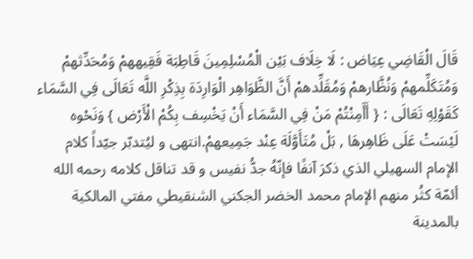قَالَ الْقَاضِي عِيَاض : لَا خِلَاف بَيْن الْمُسْلِمِينَ قَاطِبَة فَقِيههمْ وَمُحَدِّثهمْ وَمُتَكَلِّمهمْ وَنُظَّارهمْ وَمُقَلِّدهمْ أَنَّ الظَّوَاهِر الْوَارِدَة بِذِكْرِ اللَّه تَعَالَى فِي السَّمَاء كَقَوْلِهِ تَعَالَى : { أَأَمِنْتُمْ مَنْ فِي السَّمَاء أَنْ يَخْسِف بِكُمْ الْأَرْض } وَنَحْوه لَيْسَتْ عَلَى ظَاهِرهَا , بَلْ مُتَأَوَّلَة عِنْد جَمِيعهمْ.انتهى و ليُتدبّر جيّداً كلام الإمام السهيلي الذي ذكرَ آنفًا فإنّهُ جدُّ نفيس و قد تناقل كلامه رحمه الله أئمّة كثُر منهم الإمام محمد الخضر الجكني الشنقيطي مفتي المالكية بالمدينة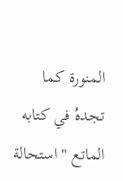المنورة كما تجدهُ في كتابه الماتع " استحالة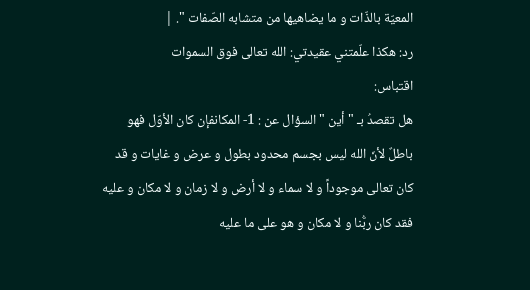المعيّة بالذّات و ما يضاهيها من متشابه الصّفات ". |
رد: هكذا علّمتني عقيدتي: الله تعالى فوق السموات
اقتباس:
هل تقصدُ بـ " أين " السؤال عن : 1- المكانفإن كان الأوّل فهو باطلٌ لأنّ الله ليس بجسم محدود بطول و عرض و غايات و قد كان تعالى موجوداً و لا سماء و لا أرض و لا زمان و لا مكان و عليه فقد كان ربُّنا و لا مكان و هو على ما عليه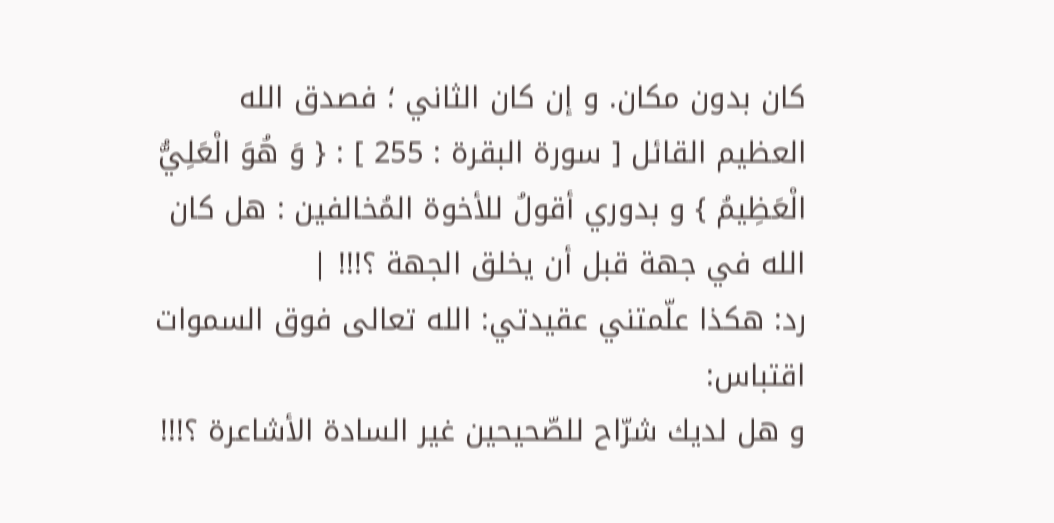كان بدون مكان. و إن كان الثاني ؛ فصدق الله العظيم القائل [ سورة البقرة : 255 ] : { وَ هُوَ الْعَلِيُّ الْعَظِيمُ } و بدوري أقولُ للأخوة المُخالفين : هل كان الله في جهة قبل أن يخلق الجهة ؟!!! |
رد: هكذا علّمتني عقيدتي: الله تعالى فوق السموات
اقتباس:
و هل لديك شرّاح للصّحيحين غير السادة الأشاعرة ؟!!!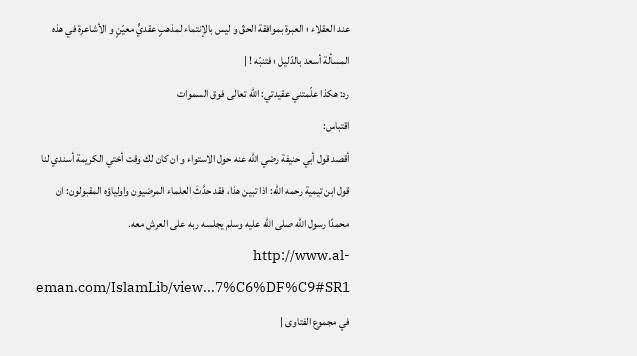عند العقلاء ؛ العبرة بموافقة الحقّ و ليس بالإنتماء لمذهبٍ عقديٍّ معيّنٍ و الأشاعرة في هذه المسألة أسعد بالدّليل ؛ فتنبّه ! |
رد: هكذا علّمتني عقيدتي: الله تعالى فوق السموات
اقتباس:
أقصد قول أبي حنيفة رضي الله عنه حول الاستواء و ان كان لك وقت أختي الكريمة أسندي لنا قول ابن تيمية رحمه الله: اذا تبين هذا، فقد حدَّثَ العلماء المرضيون واولياؤه المقبولون: ان محمدًا رسول اللّه صلى الله عليه وسلم يجلسه ربه على العرش معه. http://www.al-eman.com/IslamLib/view...7%C6%DF%C9#SR1 في مجموع الفتاوى |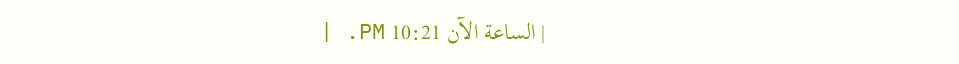| الساعة الآن 10:21 PM. |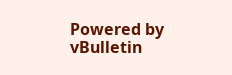Powered by vBulletin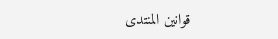قوانين المنتدى